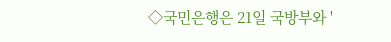◇국민은행은 21일 국방부와 '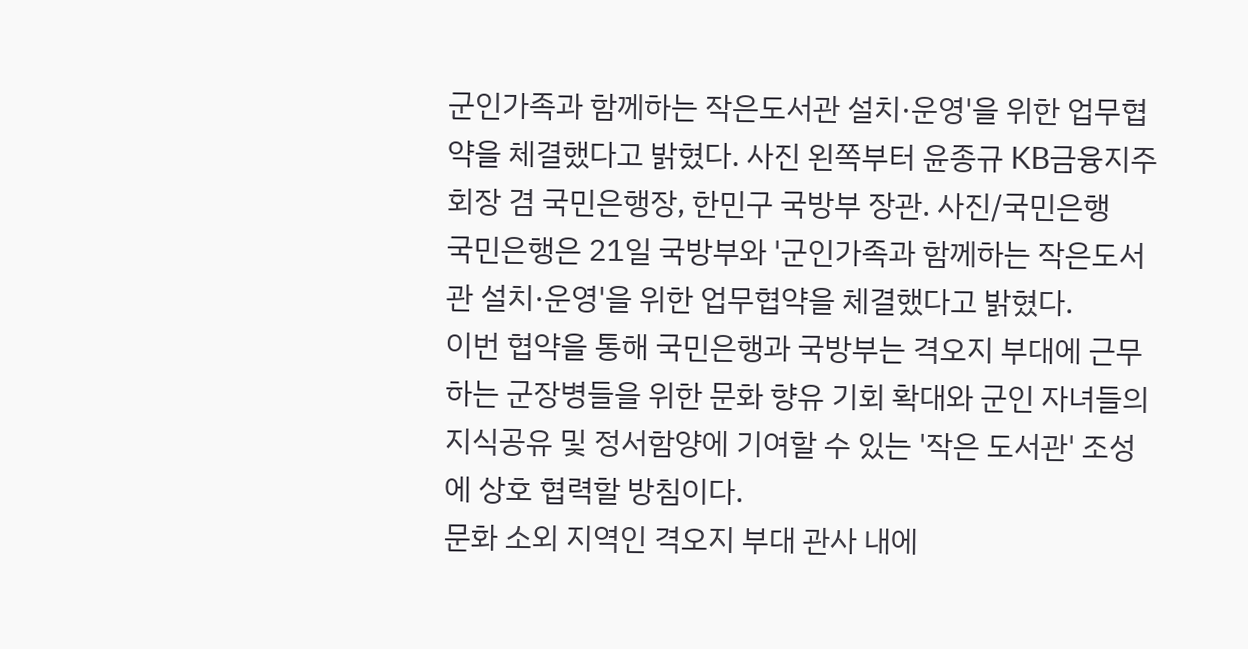군인가족과 함께하는 작은도서관 설치·운영'을 위한 업무협약을 체결했다고 밝혔다. 사진 왼쪽부터 윤종규 KB금융지주 회장 겸 국민은행장, 한민구 국방부 장관. 사진/국민은행
국민은행은 21일 국방부와 '군인가족과 함께하는 작은도서관 설치·운영'을 위한 업무협약을 체결했다고 밝혔다.
이번 협약을 통해 국민은행과 국방부는 격오지 부대에 근무하는 군장병들을 위한 문화 향유 기회 확대와 군인 자녀들의 지식공유 및 정서함양에 기여할 수 있는 '작은 도서관' 조성에 상호 협력할 방침이다.
문화 소외 지역인 격오지 부대 관사 내에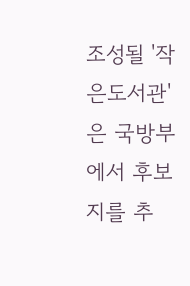조성될 '작은도서관'은 국방부에서 후보지를 추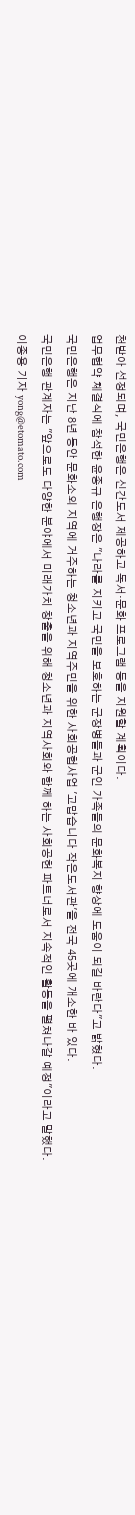천받아 선정되며, 국민은행은 신간도서 제공하고 독서·문화 프로그램 등을 지원할 계획이다.
업무협약 체결식에 참석한 윤종규 은행장은 "나라를 지키고 국민을 보호하는 군장병들과 군인 가족들의 문화복지 향상에 도움이 되길 바란다"고 밝혔다.
국민은행은 지난 8년 동안 문화소외 지역에 거주하는 청소년과 지역주민을 위한 사회공헙사업 '고맙습니다 작은도서관'을 전국 45곳에 개소한 바 있다.
국민은행 관계자는 "앞으로도 다양한 분야에서 미래가치 창출을 위해 청소년과 지역사회와 함께 하는 사회공헌 파트너로서 지속적인 활동을 펼쳐나갈 예정"이라고 말했다.
이종용 기자 yong@etomato.com